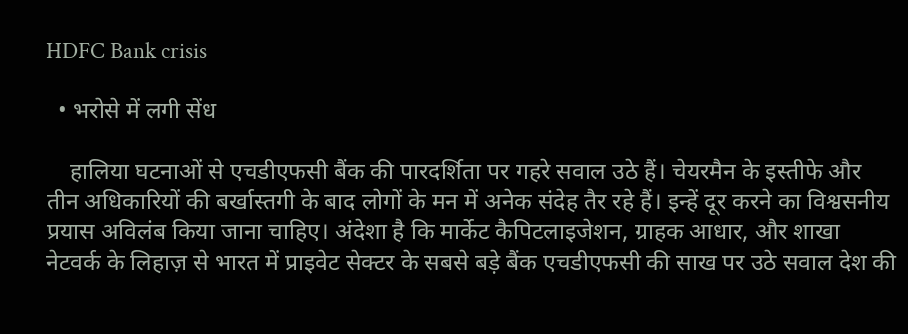HDFC Bank crisis

  • भरोसे में लगी सेंध

    हालिया घटनाओं से एचडीएफसी बैंक की पारदर्शिता पर गहरे सवाल उठे हैं। चेयरमैन के इस्तीफे और तीन अधिकारियों की बर्खास्तगी के बाद लोगों के मन में अनेक संदेह तैर रहे हैं। इन्हें दूर करने का विश्वसनीय प्रयास अविलंब किया जाना चाहिए। अंदेशा है कि मार्केट कैपिटलाइजेशन, ग्राहक आधार, और शाखा नेटवर्क के लिहाज़ से भारत में प्राइवेट सेक्टर के सबसे बड़े बैंक एचडीएफसी की साख पर उठे सवाल देश की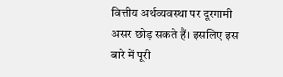वित्तीय अर्थव्यवस्था पर दूरगामी असर छोड़ सकते हैं। इसलिए इस बारे में पूरी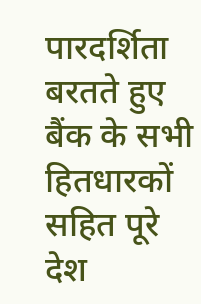पारदर्शिता बरतते हुए बैंक के सभी हितधारकों सहित पूरे देश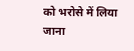को भरोसे में लिया जाना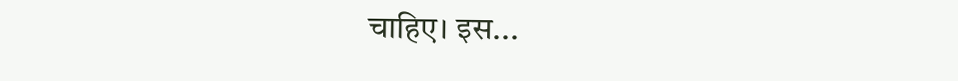चाहिए। इस...